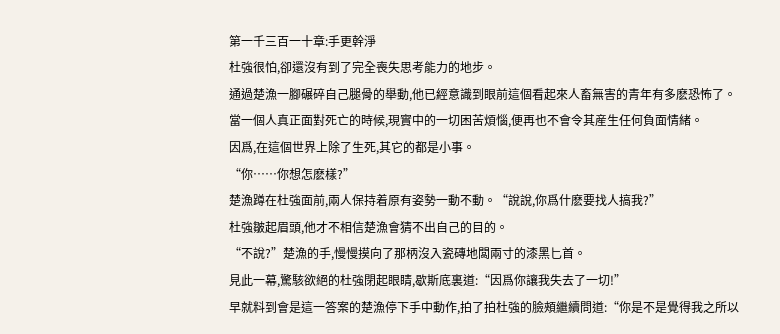第一千三百一十章:手更幹淨
杜強很怕,卻還沒有到了完全喪失思考能力的地步。
通過楚漁一腳碾碎自己腿骨的舉動,他已經意識到眼前這個看起來人畜無害的青年有多麽恐怖了。
當一個人真正面對死亡的時候,現實中的一切困苦煩惱,便再也不會令其産生任何負面情緒。
因爲,在這個世界上除了生死,其它的都是小事。
“你……你想怎麽樣?”
楚漁蹲在杜強面前,兩人保持着原有姿勢一動不動。“說說,你爲什麽要找人搞我?”
杜強皺起眉頭,他才不相信楚漁會猜不出自己的目的。
“不說?”楚漁的手,慢慢摸向了那柄沒入瓷磚地闆兩寸的漆黑匕首。
見此一幕,驚駭欲絕的杜強閉起眼睛,歇斯底裏道:“因爲你讓我失去了一切!”
早就料到會是這一答案的楚漁停下手中動作,拍了拍杜強的臉頰繼續問道:“你是不是覺得我之所以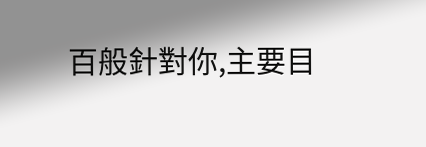百般針對你,主要目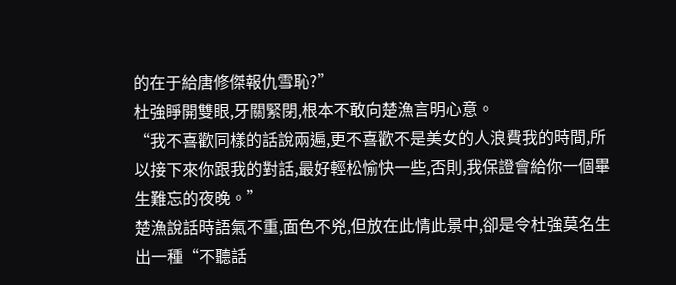的在于給唐修傑報仇雪恥?”
杜強睜開雙眼,牙關緊閉,根本不敢向楚漁言明心意。
“我不喜歡同樣的話說兩遍,更不喜歡不是美女的人浪費我的時間,所以接下來你跟我的對話,最好輕松愉快一些,否則,我保證會給你一個畢生難忘的夜晚。”
楚漁說話時語氣不重,面色不兇,但放在此情此景中,卻是令杜強莫名生出一種“不聽話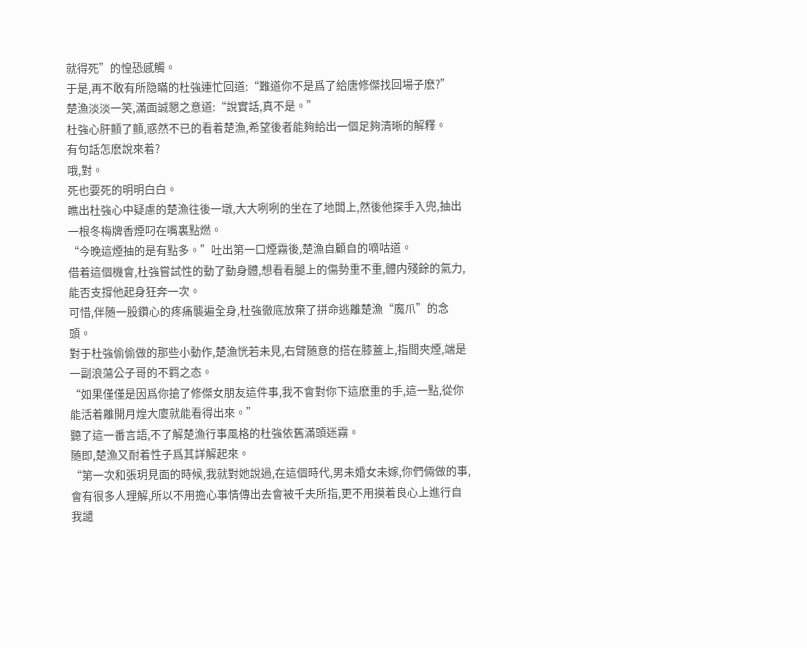就得死”的惶恐感觸。
于是,再不敢有所隐瞞的杜強連忙回道:“難道你不是爲了給唐修傑找回場子麽?”
楚漁淡淡一笑,滿面誠懇之意道:“說實話,真不是。”
杜強心肝顫了顫,惑然不已的看着楚漁,希望後者能夠給出一個足夠清晰的解釋。
有句話怎麽說來着?
哦,對。
死也要死的明明白白。
瞧出杜強心中疑慮的楚漁往後一墩,大大咧咧的坐在了地闆上,然後他探手入兜,抽出一根冬梅牌香煙叼在嘴裏點燃。
“今晚這煙抽的是有點多。”吐出第一口煙霧後,楚漁自顧自的嘀咕道。
借着這個機會,杜強嘗試性的動了動身體,想看看腿上的傷勢重不重,體内殘餘的氣力,能否支撐他起身狂奔一次。
可惜,伴随一股鑽心的疼痛襲遍全身,杜強徹底放棄了拼命逃離楚漁“魔爪”的念頭。
對于杜強偷偷做的那些小動作,楚漁恍若未見,右臂随意的搭在膝蓋上,指間夾煙,端是一副浪蕩公子哥的不羁之态。
“如果僅僅是因爲你搶了修傑女朋友這件事,我不會對你下這麽重的手,這一點,從你能活着離開月煌大廈就能看得出來。”
聽了這一番言語,不了解楚漁行事風格的杜強依舊滿頭迷霧。
随即,楚漁又耐着性子爲其詳解起來。
“第一次和張玥見面的時候,我就對她說過,在這個時代,男未婚女未嫁,你們倆做的事,會有很多人理解,所以不用擔心事情傳出去會被千夫所指,更不用摸着良心上進行自我譴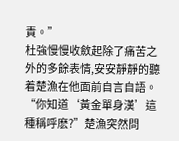責。”
杜強慢慢收斂起除了痛苦之外的多餘表情,安安靜靜的聽着楚漁在他面前自言自語。
“你知道‘黃金單身漢’這種稱呼麽?”楚漁突然問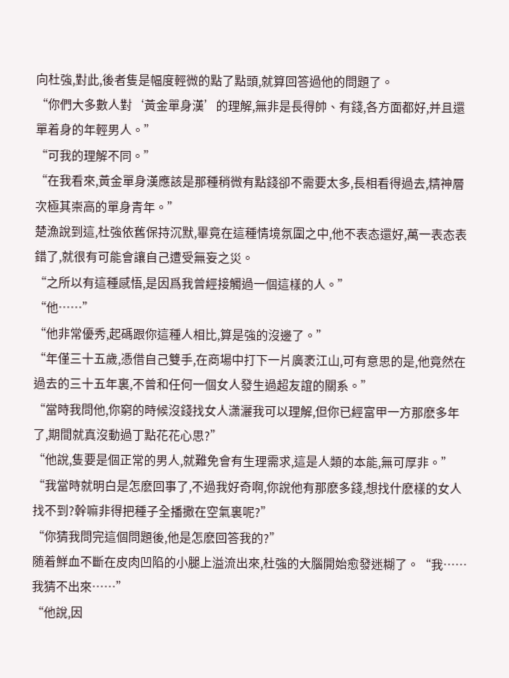向杜強,對此,後者隻是幅度輕微的點了點頭,就算回答過他的問題了。
“你們大多數人對‘黃金單身漢’的理解,無非是長得帥、有錢,各方面都好,并且還單着身的年輕男人。”
“可我的理解不同。”
“在我看來,黃金單身漢應該是那種稍微有點錢卻不需要太多,長相看得過去,精神層次極其崇高的單身青年。”
楚漁說到這,杜強依舊保持沉默,畢竟在這種情境氛圍之中,他不表态還好,萬一表态表錯了,就很有可能會讓自己遭受無妄之災。
“之所以有這種感悟,是因爲我曾經接觸過一個這樣的人。”
“他……”
“他非常優秀,起碼跟你這種人相比,算是強的沒邊了。”
“年僅三十五歲,憑借自己雙手,在商場中打下一片廣袤江山,可有意思的是,他竟然在過去的三十五年裏,不曾和任何一個女人發生過超友誼的關系。”
“當時我問他,你窮的時候沒錢找女人潇灑我可以理解,但你已經富甲一方那麽多年了,期間就真沒動過丁點花花心思?”
“他說,隻要是個正常的男人,就難免會有生理需求,這是人類的本能,無可厚非。”
“我當時就明白是怎麽回事了,不過我好奇啊,你說他有那麽多錢,想找什麽樣的女人找不到?幹嘛非得把種子全播撒在空氣裏呢?”
“你猜我問完這個問題後,他是怎麽回答我的?”
随着鮮血不斷在皮肉凹陷的小腿上溢流出來,杜強的大腦開始愈發迷糊了。“我……我猜不出來……”
“他說,因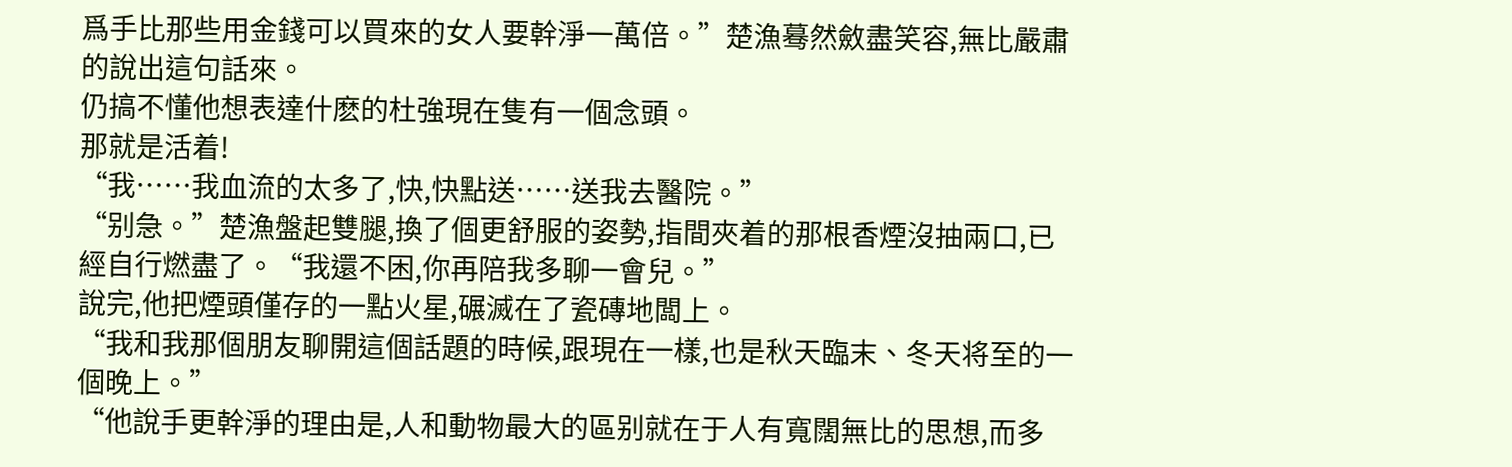爲手比那些用金錢可以買來的女人要幹淨一萬倍。”楚漁蓦然斂盡笑容,無比嚴肅的說出這句話來。
仍搞不懂他想表達什麽的杜強現在隻有一個念頭。
那就是活着!
“我……我血流的太多了,快,快點送……送我去醫院。”
“别急。”楚漁盤起雙腿,換了個更舒服的姿勢,指間夾着的那根香煙沒抽兩口,已經自行燃盡了。“我還不困,你再陪我多聊一會兒。”
說完,他把煙頭僅存的一點火星,碾滅在了瓷磚地闆上。
“我和我那個朋友聊開這個話題的時候,跟現在一樣,也是秋天臨末、冬天将至的一個晚上。”
“他說手更幹淨的理由是,人和動物最大的區别就在于人有寬闊無比的思想,而多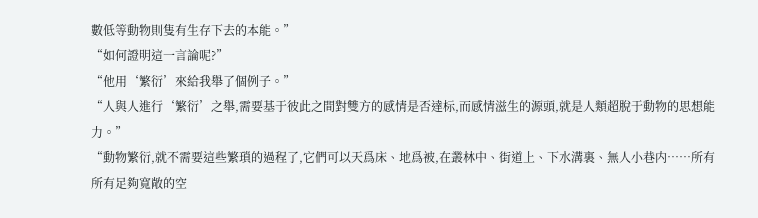數低等動物則隻有生存下去的本能。”
“如何證明這一言論呢?”
“他用‘繁衍’來給我舉了個例子。”
“人與人進行‘繁衍’之舉,需要基于彼此之間對雙方的感情是否達标,而感情滋生的源頭,就是人類超脫于動物的思想能力。”
“動物繁衍,就不需要這些繁瑣的過程了,它們可以天爲床、地爲被,在叢林中、街道上、下水溝裏、無人小巷内……所有所有足夠寬敞的空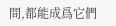間,都能成爲它們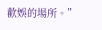歡娛的場所。”